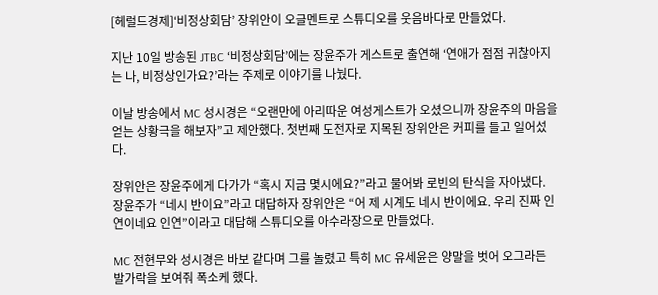[헤럴드경제]‘비정상회담’ 장위안이 오글멘트로 스튜디오를 웃음바다로 만들었다.

지난 10일 방송된 JTBC ‘비정상회담’에는 장윤주가 게스트로 출연해 ‘연애가 점점 귀찮아지는 나, 비정상인가요?’라는 주제로 이야기를 나눴다.

이날 방송에서 MC 성시경은 “오랜만에 아리따운 여성게스트가 오셨으니까 장윤주의 마음을 얻는 상황극을 해보자”고 제안했다. 첫번째 도전자로 지목된 장위안은 커피를 들고 일어섰다.

장위안은 장윤주에게 다가가 “혹시 지금 몇시에요?”라고 물어봐 로빈의 탄식을 자아냈다. 장윤주가 “네시 반이요”라고 대답하자 장위안은 “어 제 시계도 네시 반이에요. 우리 진짜 인연이네요 인연”이라고 대답해 스튜디오를 아수라장으로 만들었다.

MC 전현무와 성시경은 바보 같다며 그를 놀렸고 특히 MC 유세윤은 양말을 벗어 오그라든 발가락을 보여줘 폭소케 했다.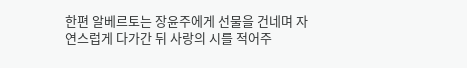한편 알베르토는 장윤주에게 선물을 건네며 자연스럽게 다가간 뒤 사랑의 시를 적어주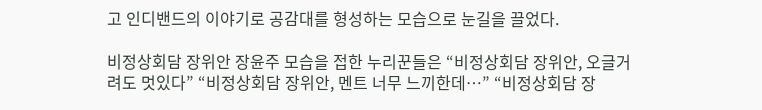고 인디밴드의 이야기로 공감대를 형성하는 모습으로 눈길을 끌었다.

비정상회담 장위안 장윤주 모습을 접한 누리꾼들은 “비정상회담 장위안, 오글거려도 멋있다” “비정상회담 장위안, 멘트 너무 느끼한데…” “비정상회담 장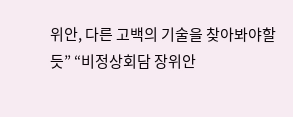위안, 다른 고백의 기술을 찾아봐야할듯” “비정상회담 장위안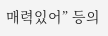매력있어” 등의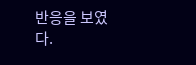반응을 보였다.